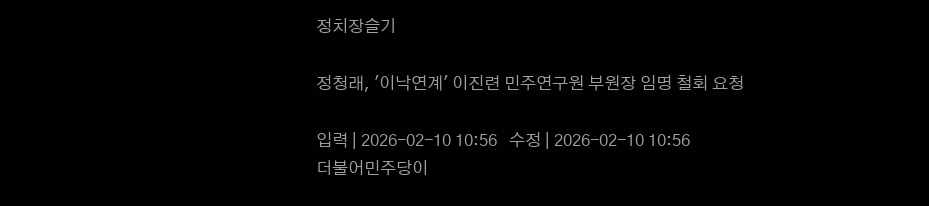정치장슬기

정청래, '이낙연계' 이진련 민주연구원 부원장 임명 철회 요청

입력 | 2026-02-10 10:56   수정 | 2026-02-10 10:56
더불어민주당이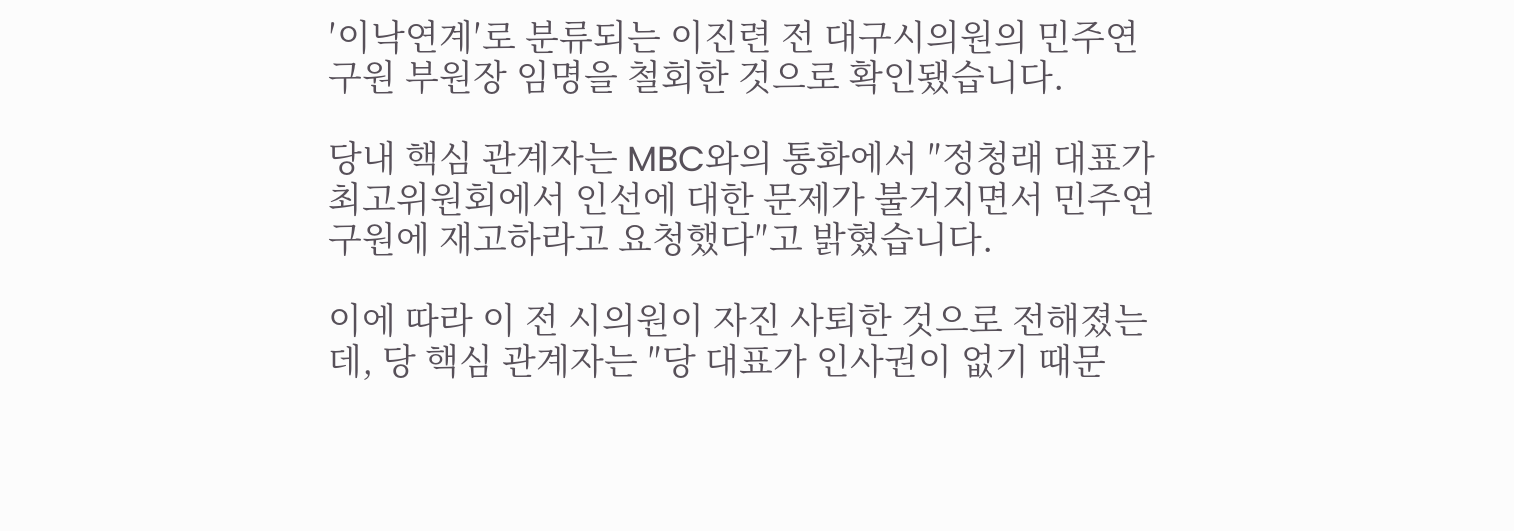′이낙연계′로 분류되는 이진련 전 대구시의원의 민주연구원 부원장 임명을 철회한 것으로 확인됐습니다.

당내 핵심 관계자는 MBC와의 통화에서 ″정청래 대표가 최고위원회에서 인선에 대한 문제가 불거지면서 민주연구원에 재고하라고 요청했다″고 밝혔습니다.

이에 따라 이 전 시의원이 자진 사퇴한 것으로 전해졌는데, 당 핵심 관계자는 ″당 대표가 인사권이 없기 때문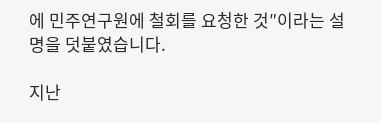에 민주연구원에 철회를 요청한 것″이라는 설명을 덧붙였습니다.

지난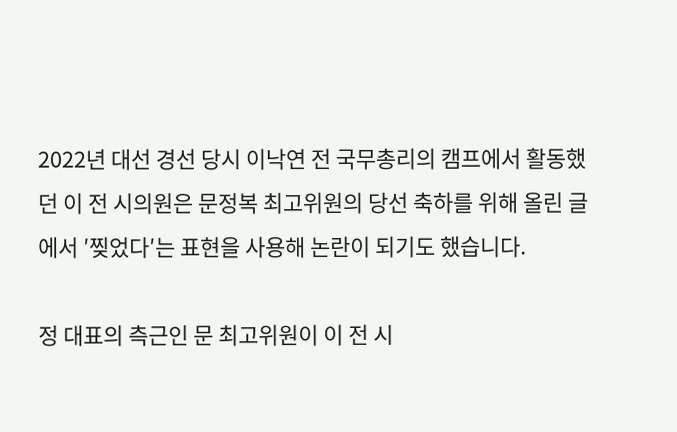2022년 대선 경선 당시 이낙연 전 국무총리의 캠프에서 활동했던 이 전 시의원은 문정복 최고위원의 당선 축하를 위해 올린 글에서 ′찢었다′는 표현을 사용해 논란이 되기도 했습니다.

정 대표의 측근인 문 최고위원이 이 전 시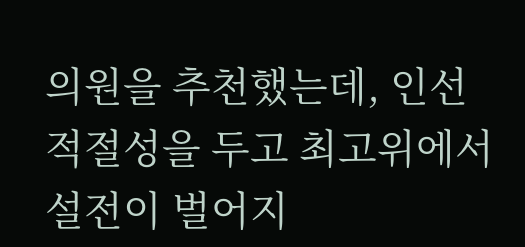의원을 추천했는데, 인선 적절성을 두고 최고위에서 설전이 벌어지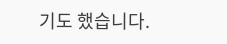기도 했습니다.